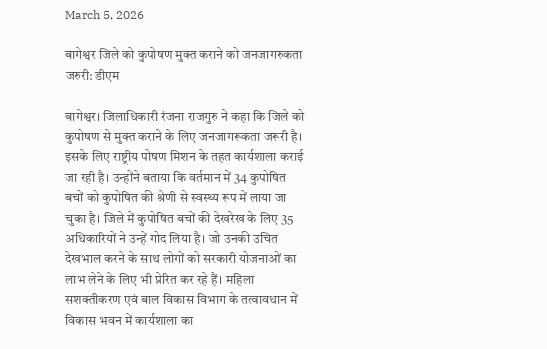March 5, 2026

बागेश्वर जिले को कुपोषण मुक्त कराने को जनजागरुकता जरुरी: डीएम

बागेश्वर। जिलाधिकारी रंजना राजगुरु ने कहा कि जिले को कुपोषण से मुक्त कराने के लिए जनजागरूकता जरूरी है। इसके लिए राष्ट्रीय पोषण मिशन के तहत कार्यशाला कराई जा रही है। उन्होंने बताया कि वर्तमान में 34 कुपोषित बचों को कुपोषित की श्रेणी से स्वस्थ्य रूप में लाया जा चुका है। जिले में कुपोषित बचों की देखरेख के लिए 35 अधिकारियों ने उन्हें गोद लिया है। जो उनकी उचित देखभाल करने के साथ लोगों को सरकारी योजनाओं का लाभ लेने के लिए भी प्रेरित कर रहे हैं। महिला सशक्तीकरण एवं बाल विकास विभाग के तत्वावधान में विकास भवन में कार्यशाला का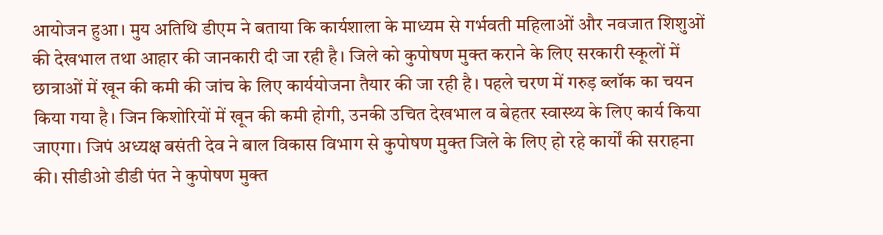आयोजन हुआ। मुय अतिथि डीएम ने बताया कि कार्यशाला के माध्यम से गर्भवती महिलाओं और नवजात शिशुओं की देखभाल तथा आहार की जानकारी दी जा रही है। जिले को कुपोषण मुक्त कराने के लिए सरकारी स्कूलों में छात्राओं में खून की कमी की जांच के लिए कार्ययोजना तैयार की जा रही है। पहले चरण में गरुड़ ब्लॉक का चयन किया गया है। जिन किशोरियों में खून की कमी होगी, उनकी उचित देखभाल व बेहतर स्वास्थ्य के लिए कार्य किया जाएगा। जिपं अध्यक्ष बसंती देव ने बाल विकास विभाग से कुपोषण मुक्त जिले के लिए हो रहे कार्यों की सराहना की। सीडीओ डीडी पंत ने कुपोषण मुक्त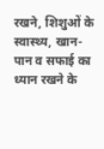रखने, शिशुओं के स्वास्थ्य, खान-पान व सफाई का ध्यान रखने के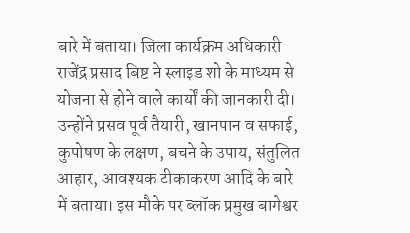बारे में बताया। जिला कार्यक्रम अधिकारी राजेंद्र प्रसाद बिष्ट ने स्लाइड शो के माध्यम से योजना से होने वाले कार्यों की जानकारी दी। उन्होंने प्रसव पूर्व तैयारी, खानपान व सफाई, कुपोषण के लक्षण, बचने के उपाय, संतुलित आहार, आवश्यक टीकाकरण आदि के बारे में बताया। इस मौके पर ब्लॉक प्रमुख बागेश्वर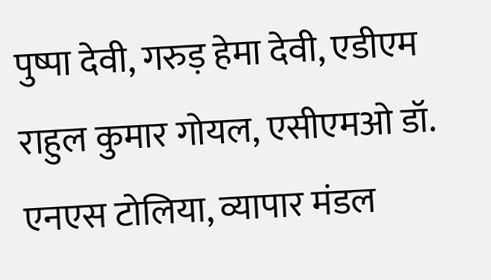पुष्पा देवी, गरुड़ हेमा देवी, एडीएम राहुल कुमार गोयल, एसीएमओ डॉ. एनएस टोलिया, व्यापार मंडल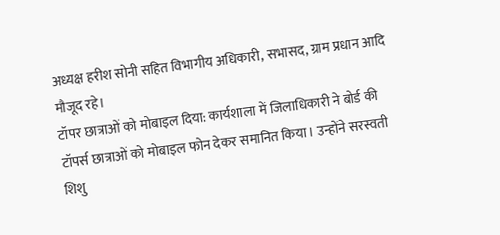अध्यक्ष हरीश सोनी सहित विभागीय अधिकारी, सभासद, ग्राम प्रधान आदि मौजूद रहे।
टॉपर छात्राओं को मोबाइल दिया: कार्यशाला में जिलाधिकारी ने बोर्ड की टॉपर्स छात्राओं को मोबाइल फोन देकर समानित किया। उन्होंने सरस्वती शिशु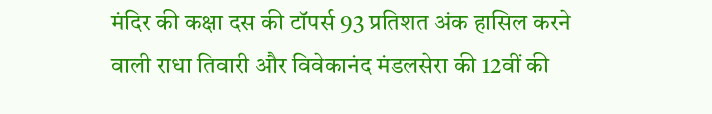मंदिर की कक्षा दस की टॉपर्स 93 प्रतिशत अंक हासिल करने वाली राधा तिवारी और विवेकानंद मंडलसेरा की 12वीं की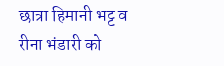छात्रा हिमानी भट्ट व रीना भंडारी को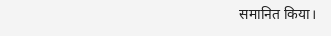समानित किया।